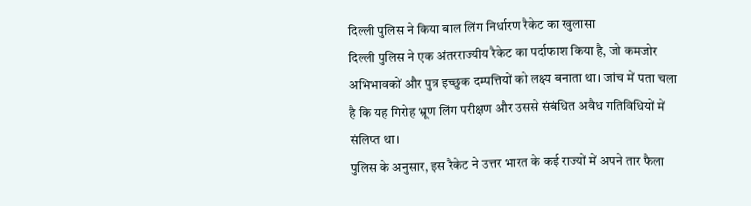दिल्ली पुलिस ने किया बाल लिंग निर्धारण रैकेट का खुलासा
दिल्ली पुलिस ने एक अंतरराज्यीय रैकेट का पर्दाफाश किया है, जो कमजोर अभिभावकों और पुत्र इच्छुक दम्पत्तियों को लक्ष्य बनाता था। जांच में पता चला है कि यह गिरोह भ्रूण लिंग परीक्षण और उससे संबंधित अवैध गतिविधियों में संलिप्त था।
पुलिस के अनुसार, इस रैकेट ने उत्तर भारत के कई राज्यों में अपने तार फैला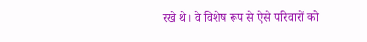रखे थे। वे विशेष रूप से ऐसे परिवारों को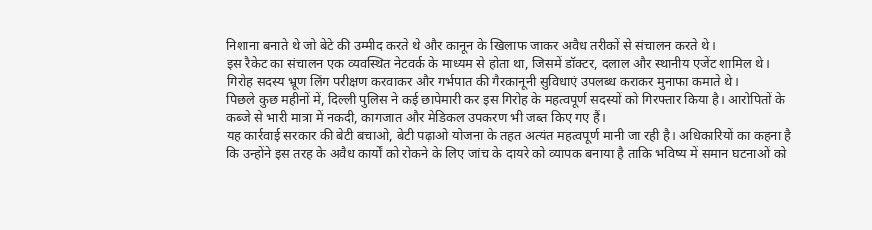निशाना बनाते थे जो बेटे की उम्मीद करते थे और कानून के खिलाफ जाकर अवैध तरीकों से संचालन करते थे।
इस रैकेट का संचालन एक व्यवस्थित नेटवर्क के माध्यम से होता था, जिसमें डॉक्टर, दलाल और स्थानीय एजेंट शामिल थे। गिरोह सदस्य भ्रूण लिंग परीक्षण करवाकर और गर्भपात की गैरकानूनी सुविधाएं उपलब्ध कराकर मुनाफा कमाते थे।
पिछले कुछ महीनों में, दिल्ली पुलिस ने कई छापेमारी कर इस गिरोह के महत्वपूर्ण सदस्यों को गिरफ्तार किया है। आरोपितों के कब्जे से भारी मात्रा में नकदी, कागजात और मेडिकल उपकरण भी जब्त किए गए हैं।
यह कार्रवाई सरकार की बेटी बचाओ, बेटी पढ़ाओ योजना के तहत अत्यंत महत्वपूर्ण मानी जा रही है। अधिकारियों का कहना है कि उन्होंने इस तरह के अवैध कार्यों को रोकने के लिए जांच के दायरे को व्यापक बनाया है ताकि भविष्य में समान घटनाओं को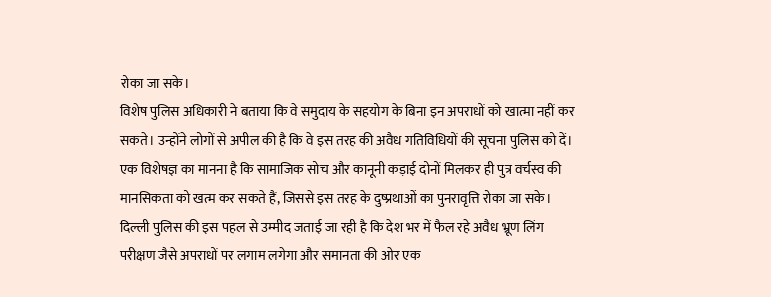रोका जा सके।
विशेष पुलिस अधिकारी ने बताया कि वे समुदाय के सहयोग के बिना इन अपराधों को खात्मा नहीं कर सकते। उन्होंने लोगों से अपील की है कि वे इस तरह की अवैध गतिविधियों की सूचना पुलिस को दें।
एक विशेषज्ञ का मानना है कि सामाजिक सोच और कानूनी कड़ाई दोनों मिलकर ही पुत्र वर्चस्व की मानसिकता को खत्म कर सकते हैं, जिससे इस तरह के दुष्प्रथाओं का पुनरावृत्ति रोका जा सके।
दिल्ली पुलिस की इस पहल से उम्मीद जताई जा रही है कि देश भर में फैल रहे अवैध भ्रूण लिंग परीक्षण जैसे अपराधों पर लगाम लगेगा और समानता की ओर एक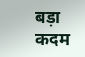बड़ा कदम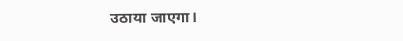उठाया जाएगा।